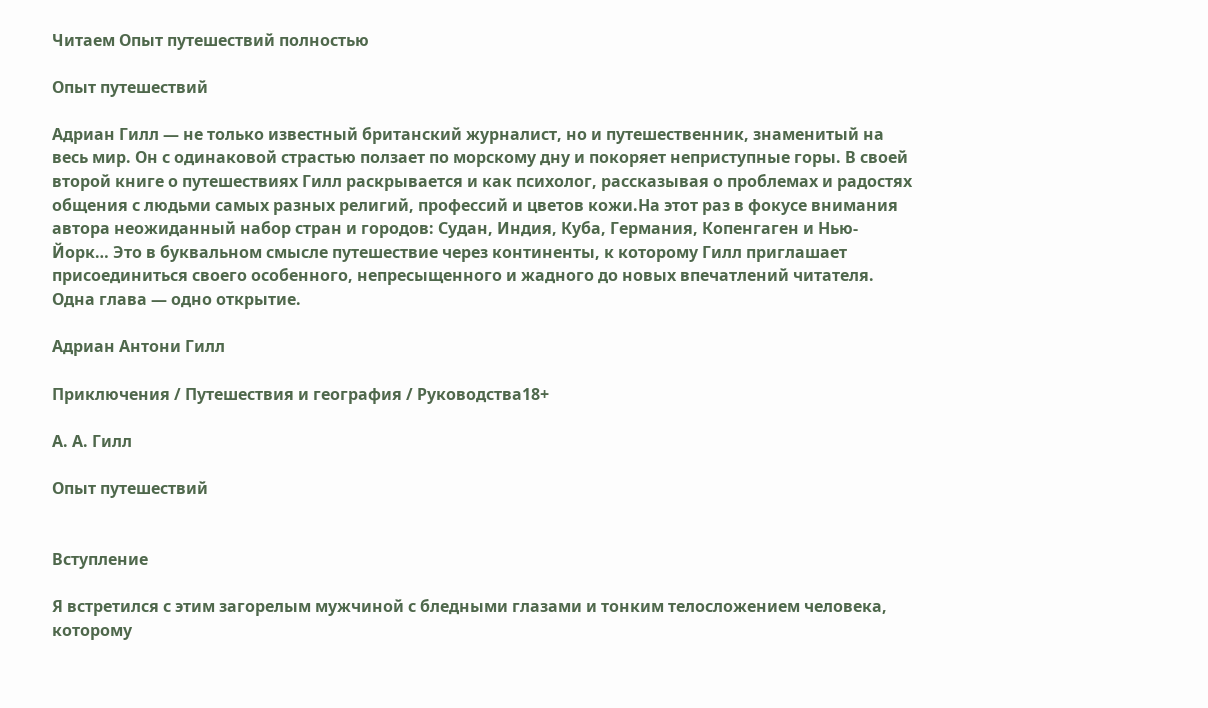Читаем Опыт путешествий полностью

Опыт путешествий

Адриан Гилл — не только известный британский журналист, но и путешественник, знаменитый на весь мир. Он с одинаковой страстью ползает по морскому дну и покоряет неприступные горы. В своей второй книге о путешествиях Гилл раскрывается и как психолог, рассказывая о проблемах и радостях общения с людьми самых разных религий, профессий и цветов кожи.На этот раз в фокусе внимания автора неожиданный набор стран и городов: Судан, Индия, Куба, Германия, Копенгаген и Нью-Йорк… Это в буквальном смысле путешествие через континенты, к которому Гилл приглашает присоединиться своего особенного, непресыщенного и жадного до новых впечатлений читателя. Одна глава — одно открытие.

Адриан Антони Гилл

Приключения / Путешествия и география / Руководства18+

А. А. Гилл

Опыт путешествий


Вступление

Я встретился с этим загорелым мужчиной с бледными глазами и тонким телосложением человека, которому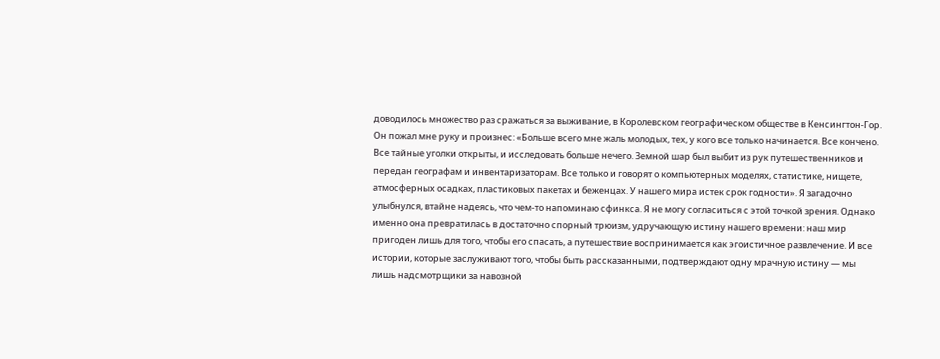доводилось множество раз сражаться за выживание, в Королевском географическом обществе в Кенсингтон-Гор. Он пожал мне руку и произнес: «Больше всего мне жаль молодых, тех, у кого все только начинается. Все кончено. Все тайные уголки открыты, и исследовать больше нечего. Земной шар был выбит из рук путешественников и передан географам и инвентаризаторам. Все только и говорят о компьютерных моделях, статистике, нищете, атмосферных осадках, пластиковых пакетах и беженцах. У нашего мира истек срок годности». Я загадочно улыбнулся, втайне надеясь, что чем-то напоминаю сфинкса. Я не могу согласиться с этой точкой зрения. Однако именно она превратилась в достаточно спорный трюизм, удручающую истину нашего времени: наш мир пригоден лишь для того, чтобы его спасать, а путешествие воспринимается как эгоистичное развлечение. И все истории, которые заслуживают того, чтобы быть рассказанными, подтверждают одну мрачную истину — мы лишь надсмотрщики за навозной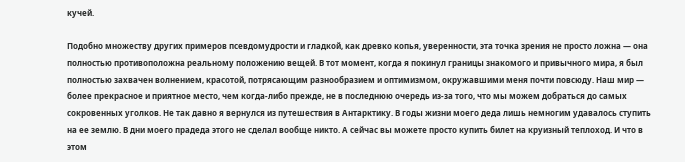кучей.

Подобно множеству других примеров псевдомудрости и гладкой, как древко копья, уверенности, эта точка зрения не просто ложна — она полностью противоположна реальному положению вещей. В тот момент, когда я покинул границы знакомого и привычного мира, я был полностью захвачен волнением, красотой, потрясающим разнообразием и оптимизмом, окружавшими меня почти повсюду. Наш мир — более прекрасное и приятное место, чем когда-либо прежде, не в последнюю очередь из-за того, что мы можем добраться до самых сокровенных уголков. Не так давно я вернулся из путешествия в Антарктику. В годы жизни моего деда лишь немногим удавалось ступить на ее землю. В дни моего прадеда этого не сделал вообще никто. А сейчас вы можете просто купить билет на круизный теплоход. И что в этом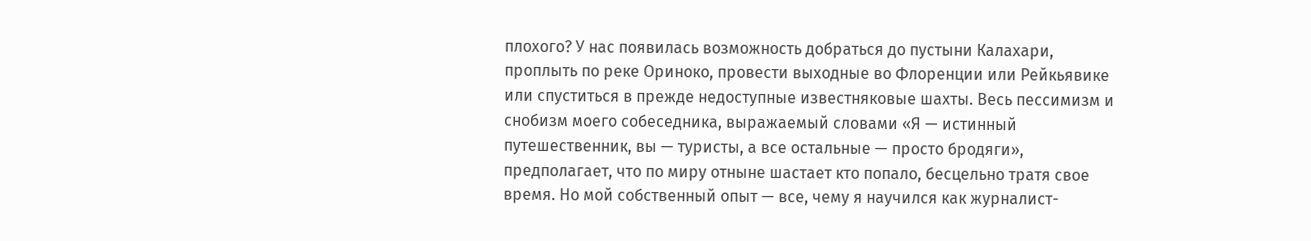плохого? У нас появилась возможность добраться до пустыни Калахари, проплыть по реке Ориноко, провести выходные во Флоренции или Рейкьявике или спуститься в прежде недоступные известняковые шахты. Весь пессимизм и снобизм моего собеседника, выражаемый словами «Я — истинный путешественник, вы — туристы, а все остальные — просто бродяги», предполагает, что по миру отныне шастает кто попало, бесцельно тратя свое время. Но мой собственный опыт — все, чему я научился как журналист-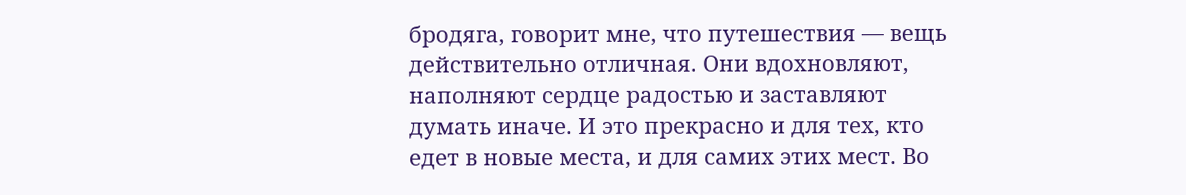бродяга, говорит мне, что путешествия — вещь действительно отличная. Они вдохновляют, наполняют сердце радостью и заставляют думать иначе. И это прекрасно и для тех, кто едет в новые места, и для самих этих мест. Во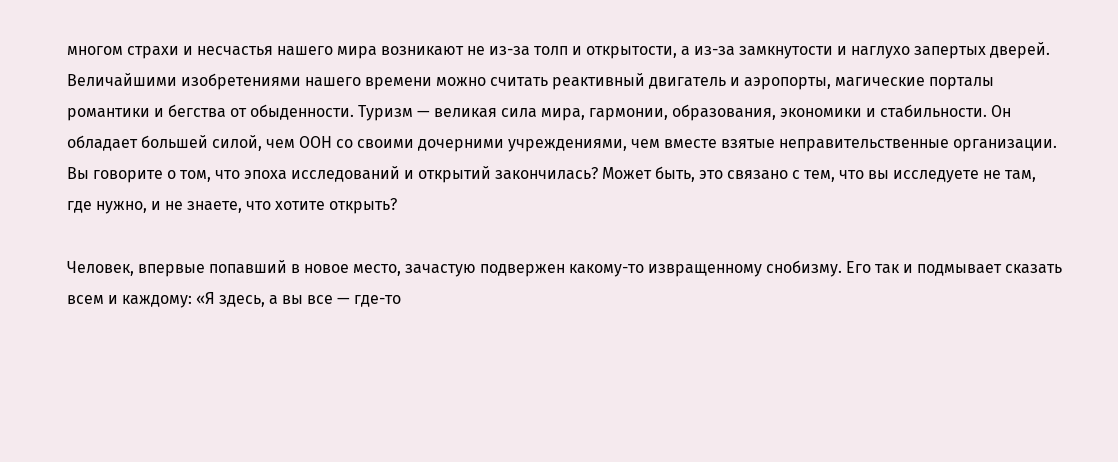многом страхи и несчастья нашего мира возникают не из-за толп и открытости, а из-за замкнутости и наглухо запертых дверей. Величайшими изобретениями нашего времени можно считать реактивный двигатель и аэропорты, магические порталы романтики и бегства от обыденности. Туризм — великая сила мира, гармонии, образования, экономики и стабильности. Он обладает большей силой, чем ООН со своими дочерними учреждениями, чем вместе взятые неправительственные организации. Вы говорите о том, что эпоха исследований и открытий закончилась? Может быть, это связано с тем, что вы исследуете не там, где нужно, и не знаете, что хотите открыть?

Человек, впервые попавший в новое место, зачастую подвержен какому-то извращенному снобизму. Его так и подмывает сказать всем и каждому: «Я здесь, а вы все — где-то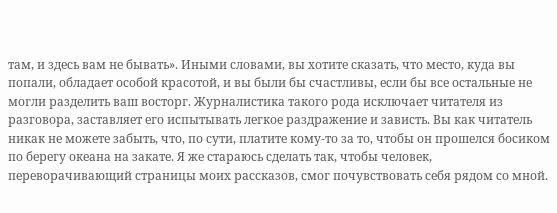там, и здесь вам не бывать». Иными словами, вы хотите сказать, что место, куда вы попали, обладает особой красотой, и вы были бы счастливы, если бы все остальные не могли разделить ваш восторг. Журналистика такого рода исключает читателя из разговора, заставляет его испытывать легкое раздражение и зависть. Вы как читатель никак не можете забыть, что, по сути, платите кому-то за то, чтобы он прошелся босиком по берегу океана на закате. Я же стараюсь сделать так, чтобы человек, переворачивающий страницы моих рассказов, смог почувствовать себя рядом со мной.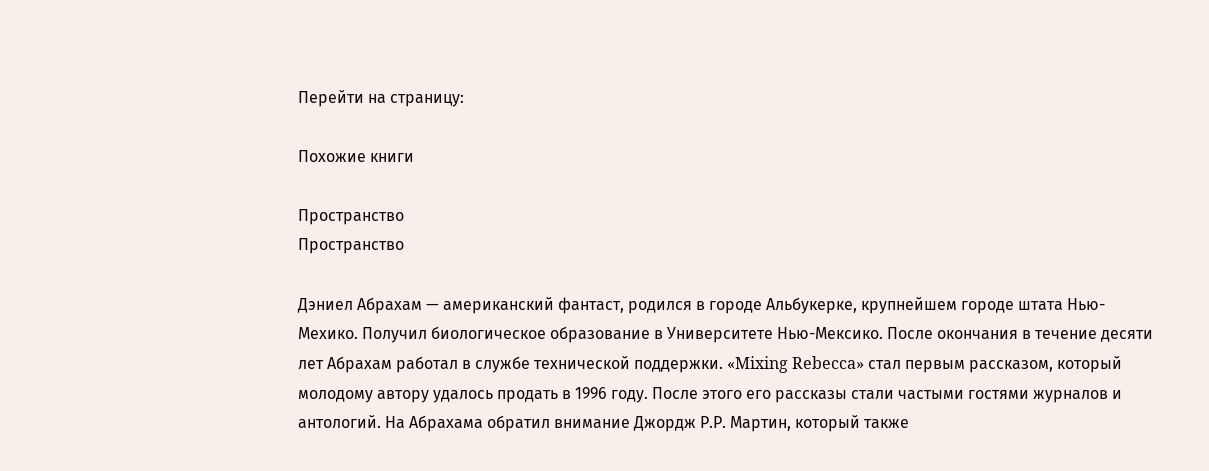Перейти на страницу:

Похожие книги

Пространство
Пространство

Дэниел Абрахам — американский фантаст, родился в городе Альбукерке, крупнейшем городе штата Нью-Мехико. Получил биологическое образование в Университете Нью-Мексико. После окончания в течение десяти лет Абрахам работал в службе технической поддержки. «Mixing Rebecca» стал первым рассказом, который молодому автору удалось продать в 1996 году. После этого его рассказы стали частыми гостями журналов и антологий. На Абрахама обратил внимание Джордж Р.Р. Мартин, который также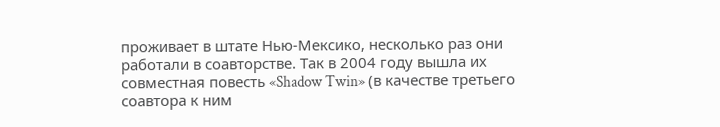проживает в штате Нью-Мексико, несколько раз они работали в соавторстве. Так в 2004 году вышла их совместная повесть «Shadow Twin» (в качестве третьего соавтора к ним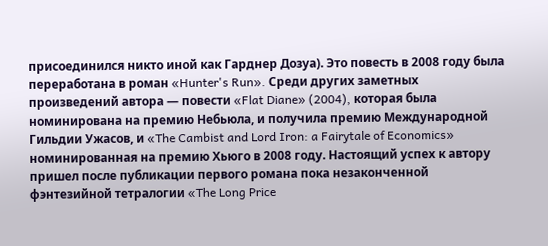присоединился никто иной как Гарднер Дозуа). Это повесть в 2008 году была переработана в роман «Hunter's Run». Среди других заметных произведений автора — повести «Flat Diane» (2004), которая была номинирована на премию Небьюла, и получила премию Международной Гильдии Ужасов, и «The Cambist and Lord Iron: a Fairytale of Economics» номинированная на премию Хьюго в 2008 году. Настоящий успех к автору пришел после публикации первого романа пока незаконченной фэнтезийной тетралогии «The Long Price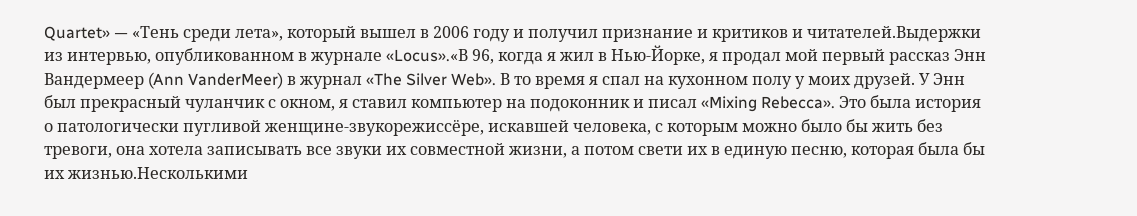Quartet» — «Тень среди лета», который вышел в 2006 году и получил признание и критиков и читателей.Выдержки из интервью, опубликованном в журнале «Locus».«В 96, когда я жил в Нью-Йорке, я продал мой первый рассказ Энн Вандермеер (Ann VanderMeer) в журнал «The Silver Web». В то время я спал на кухонном полу у моих друзей. У Энн был прекрасный чуланчик с окном, я ставил компьютер на подоконник и писал «Mixing Rebecca». Это была история о патологически пугливой женщине-звукорежиссёре, искавшей человека, с которым можно было бы жить без тревоги, она хотела записывать все звуки их совместной жизни, а потом свети их в единую песню, которая была бы их жизнью.Несколькими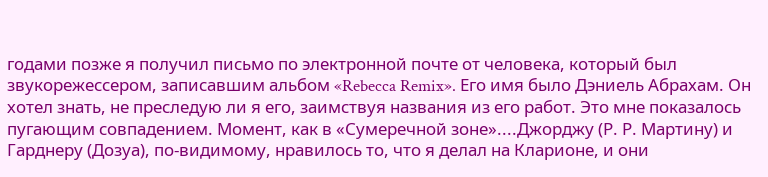годами позже я получил письмо по электронной почте от человека, который был звукорежессером, записавшим альбом «Rebecca Remix». Его имя было Дэниель Абрахам. Он хотел знать, не преследую ли я его, заимствуя названия из его работ. Это мне показалось пугающим совпадением. Момент, как в «Сумеречной зоне»....Джорджу (Р. Р. Мартину) и Гарднеру (Дозуа), по-видимому, нравилось то, что я делал на Кларионе, и они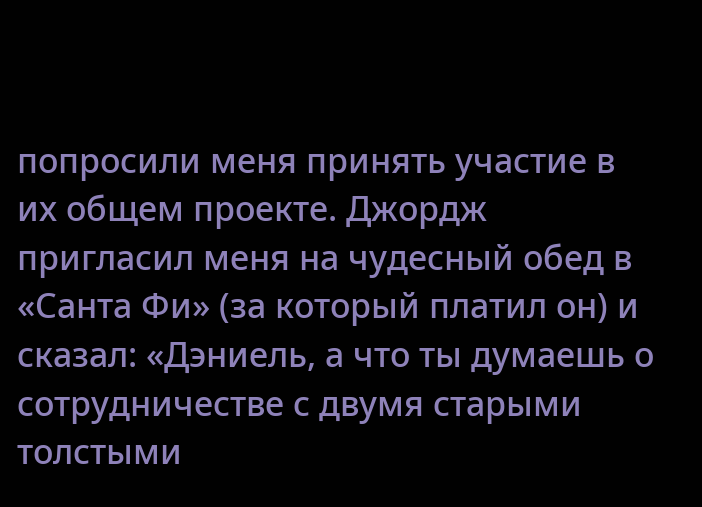попросили меня принять участие в их общем проекте. Джордж пригласил меня на чудесный обед в «Санта Фи» (за который платил он) и сказал: «Дэниель, а что ты думаешь о сотрудничестве с двумя старыми толстыми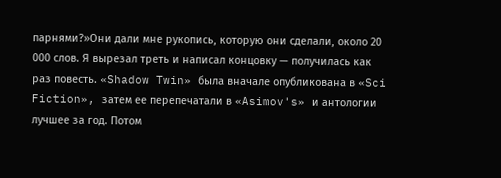парнями?»Они дали мне рукопись, которую они сделали, около 20 000 слов. Я вырезал треть и написал концовку — получилась как раз повесть. «Shadow Twin» была вначале опубликована в «Sci Fiction», затем ее перепечатали в «Asimov's» и антологии лучшее за год. Потом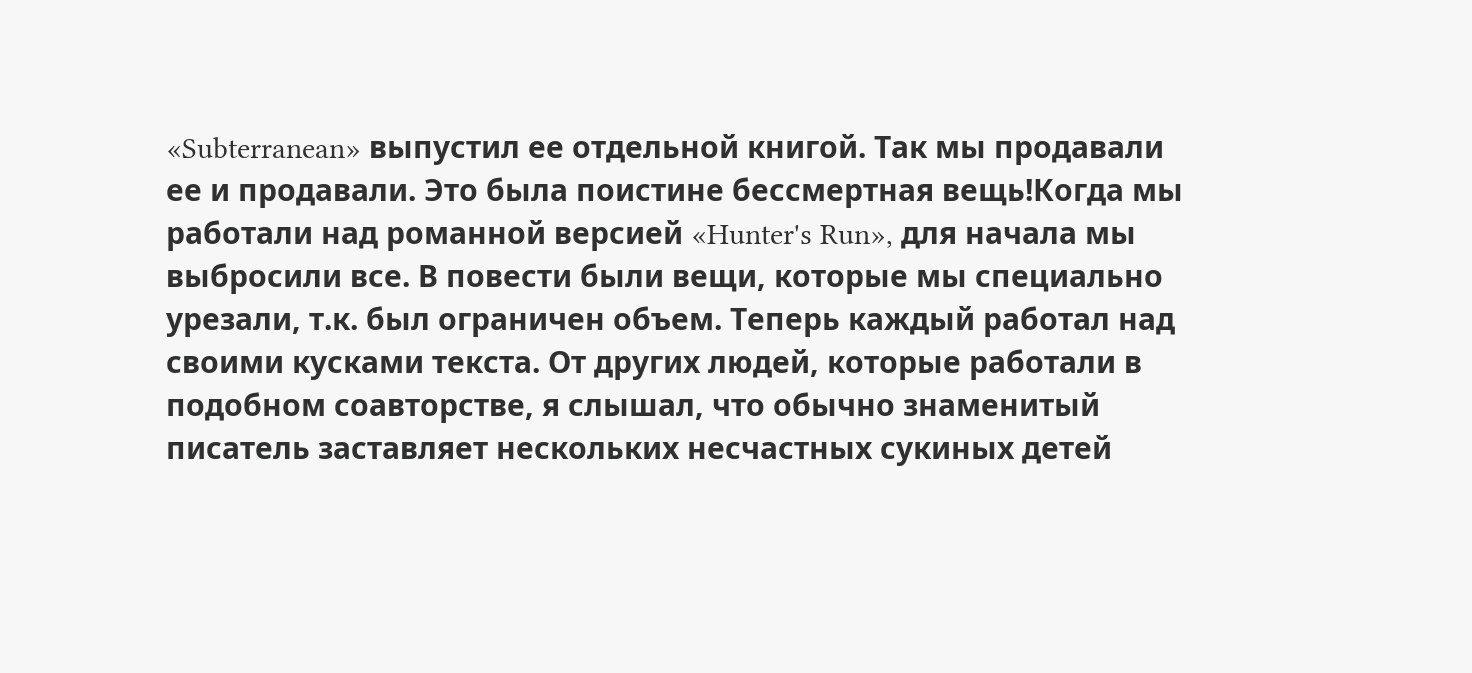«Subterranean» выпустил ее отдельной книгой. Так мы продавали ее и продавали. Это была поистине бессмертная вещь!Когда мы работали над романной версией «Hunter's Run», для начала мы выбросили все. В повести были вещи, которые мы специально урезали, т.к. был ограничен объем. Теперь каждый работал над своими кусками текста. От других людей, которые работали в подобном соавторстве, я слышал, что обычно знаменитый писатель заставляет нескольких несчастных сукиных детей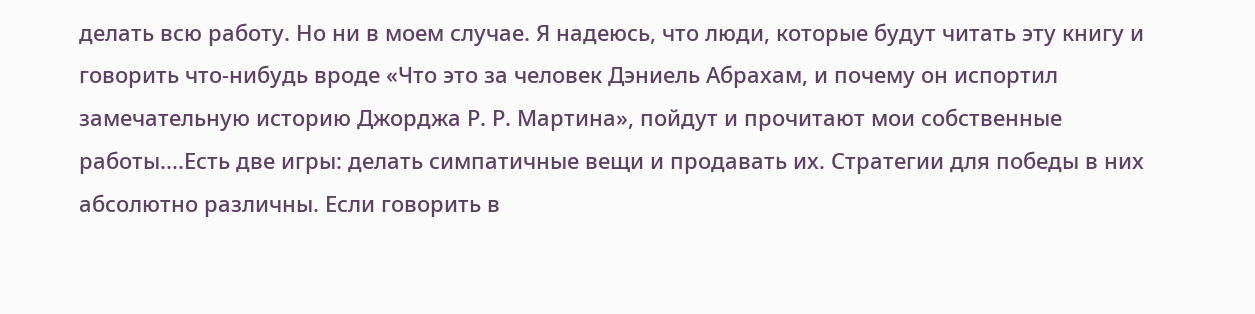делать всю работу. Но ни в моем случае. Я надеюсь, что люди, которые будут читать эту книгу и говорить что-нибудь вроде «Что это за человек Дэниель Абрахам, и почему он испортил замечательную историю Джорджа Р. Р. Мартина», пойдут и прочитают мои собственные работы....Есть две игры: делать симпатичные вещи и продавать их. Стратегии для победы в них абсолютно различны. Если говорить в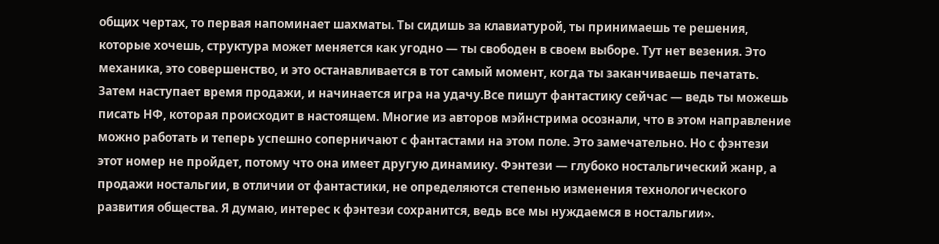общих чертах, то первая напоминает шахматы. Ты сидишь за клавиатурой, ты принимаешь те решения, которые хочешь, структура может меняется как угодно — ты свободен в своем выборе. Тут нет везения. Это механика, это совершенство, и это останавливается в тот самый момент, когда ты заканчиваешь печатать. Затем наступает время продажи, и начинается игра на удачу.Все пишут фантастику сейчас — ведь ты можешь писать НФ, которая происходит в настоящем. Многие из авторов мэйнстрима осознали, что в этом направление можно работать и теперь успешно соперничают с фантастами на этом поле. Это замечательно. Но с фэнтези этот номер не пройдет, потому что она имеет другую динамику. Фэнтези — глубоко ностальгический жанр, а продажи ностальгии, в отличии от фантастики, не определяются степенью изменения технологического развития общества. Я думаю, интерес к фэнтези сохранится, ведь все мы нуждаемся в ностальгии».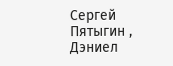Сергей Пятыгин , Дэниел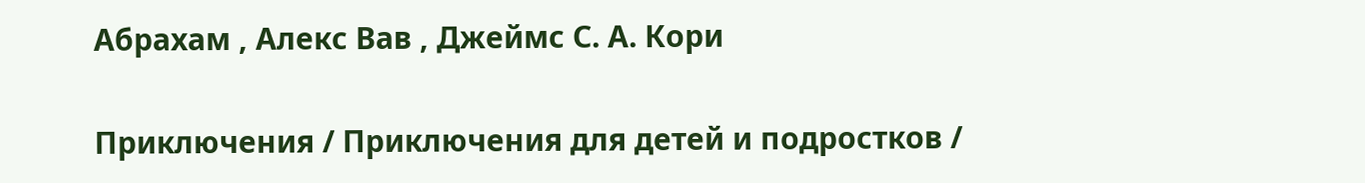Абрахам , Алекс Вав , Джеймс С. А. Кори

Приключения / Приключения для детей и подростков /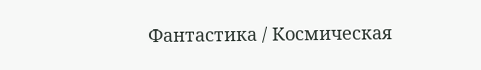Фантастика / Космическая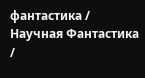фантастика / Научная Фантастика /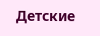Детские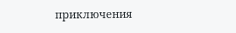приключения